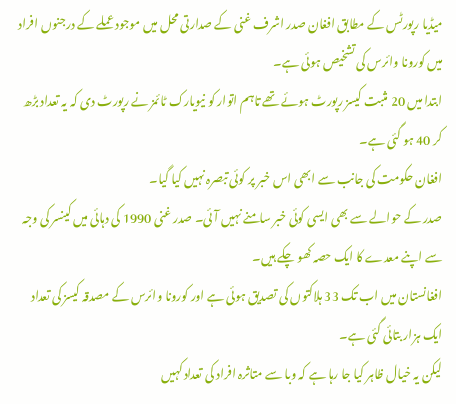میڈیا رپورٹس کے مطابق افغان صدر اشرف غنی کے صدارتی محل میں موجود عملے کے درجنوں افراد میں کورونا وائرس کی تشخیص ہوئی ہے۔
ابتدا میں 20 مثبت کیسز رپورٹ ہوئے تھے تاہم اتوار کو نیویارک ٹائمز نے رپورٹ دی کہ یہ تعداد بڑھ کر 40 ہو گئی ہے۔
افغان حکومت کی جانب سے ابھی اس خبر پر کوئی تبصرہ نہیں کیا گیا۔
صدر کے حوالے سے بھی ایسی کوئی خبر سامنے نہیں آئی۔ صدر غنی 1990 کی دہائی میں کینسر کی وجہ سے اپنے معدے کا ایک حصہ کھو چکے ہیں۔
افغانستان میں اب تک 33 ہلاکتوں کی تصدیق ہوئی ہے اور کورونا وائرس کے مصدقہ کیسز کی تعداد ایک ہزار بتائی گئی ہے۔
لیکن یہ خیال ظاہر کیا جا رہا ہے کہ وبا سے متاثرہ افراد کی تعداد کہیں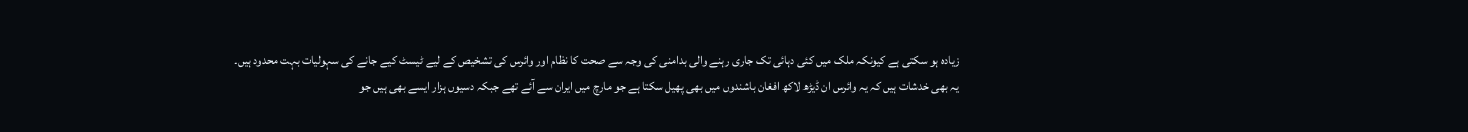زیادہ ہو سکتی ہے کیونکہ ملک میں کئی دہائی تک جاری رہنے والی بدامنی کی وجہ سے صحت کا نظام اور وائرس کی تشخیص کے لیے ٹیسٹ کیے جانے کی سہولیات بہت محدود ہیں۔
یہ بھی خدشات ہیں کہ یہ وائرس ان ڈیڑھ لاکھ افغان باشندوں میں بھی پھیل سکتا ہے جو مارچ میں ایران سے آئے تھے جبکہ دسیوں ہزار ایسے بھی ہیں جو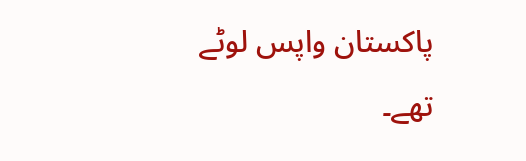پاکستان واپس لوٹے تھے۔